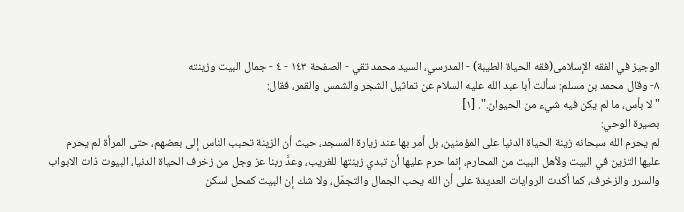الوجیز في الفقه الإسلامی(فقه الحياة الطيبة) - المدرسي، السيد محمد تقي - الصفحة ١٤٣ - ٤ - جمال البيت وزينته
٨- وقال محمد بن مسلم: سألت أبا عبد الله عليه السلام عن تماثيل الشجر والشمس والقمر، فقال:
" لا بأس، ما لم يكن فيه شيء من الحيوان.". [١]
بصيرة الوحي:
لم يحرم الله سبحانه زينة الحياة الدنيا على المؤمنين، بل أمر بها عند زيارة المسجد، حيث أن الزينة تحبب الناس إلى بعضهم، حتى المرأة لم يحرم عليها التزين في البيت ولأهل البيت من المحارم، إنما حرم عليها أن تبدي زينتها للغريب، وعدَّ ربنا عز وجل من زخرف الحياة الدنيا، البيوت ذات الابواب والسرر والزخرف، كما أكدت الروايات العديدة على أن الله يحب الجمال والتجمّل، ولا شك إن البيت كمحل لسكن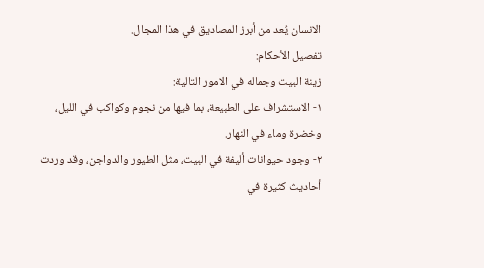الانسان يُعد من أبرز المصاديق في هذا المجال.
تفصيل الأحكام:
زينة البيت وجماله في الامور التالية:
١- الاستشراف على الطبيعة، بما فيها من نجوم وكواكب في الليل، وخضرة وماء في النهار.
٢- وجود حيوانات أليفة في البيت، مثل الطيور والدواجن، وقد وردت أحاديث كثيرة في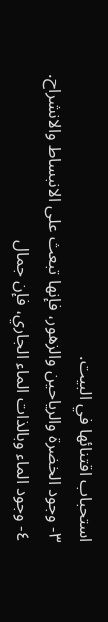استحباب اقتنائها في البيت.
٣- وجود الخضرة والرياحين والزهور، فإنها تبعث على الانبساط والانشراح.
٤- وجود الماء وبالذات الماء الجاري، فإن جمال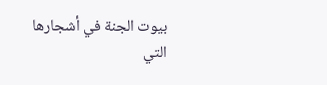بيوت الجنة في أشجارها التي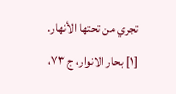تجري من تحتها الأنهار.
[١] بحار الانوار، ج ٧٣،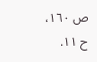ص ١٦٠، ح ١١.